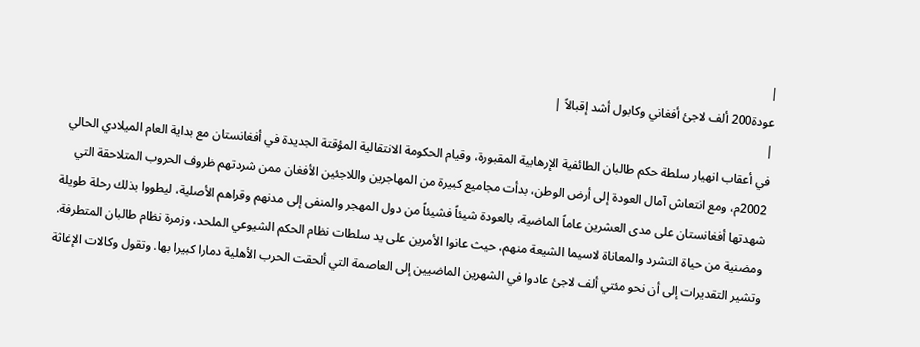|
عودة200 ألف لاجئ أفغاني وكابول أشد إقبالاً |
|
في أعقاب انهيار سلطة حكم طالبان الطائفية الإرهابية المقبورة، وقيام الحكومة الانتقالية المؤقتة الجديدة في أفغانستان مع بداية العام الميلادي الحالي 2002م، ومع انتعاش آمال العودة إلى أرض الوطن، بدأت مجاميع كبيرة من المهاجرين واللاجئين الأفغان ممن شردتهم ظروف الحروب المتلاحقة التي شهدتها أفغانستان على مدى العشرين عاماً الماضية، بالعودة شيئاً فشيئاً من دول المهجر والمنفى إلى مدنهم وقراهم الأصلية، ليطووا بذلك رحلة طويلة ومضنية من حياة التشرد والمعاناة لاسيما الشيعة منهم، حيث عانوا الأمرين على يد سلطات نظام الحكم الشيوعي الملحد، وزمرة نظام طالبان المتطرفة. وتشير التقديرات إلى أن نحو مئتي ألف لاجئ عادوا في الشهرين الماضيين إلى العاصمة التي ألحقت الحرب الأهلية دمارا كبيرا بها. وتقول وكالات الإغاثة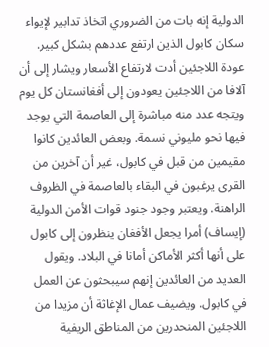الدولية إنه بات من الضروري اتخاذ تدابير لإيواء سكان كابول الذين ارتفع عددهم بشكل كبير. عودة اللاجئين أدت لارتفاع الأسعار ويشار إلى أن آلافا من اللاجئين يعودون إلى أفغانستان كل يوم ويتجه عدد منه مباشرة إلى العاصمة التي يوجد فيها نحو مليوني نسمة. وبعض العائدين كانوا مقيمين من قبل في كابول، غير أن آخرين من القرى يرغبون في البقاء بالعاصمة في الظروف الراهنة. ويعتبر وجود جنود قوات الأمن الدولية (إيساف) أمرا يجعل الأفغان ينظرون إلى كابول على أنها أكثر الأماكن أمانا في البلاد. ويقول العديد من العائدين إنهم سيبحثون عن العمل في كابول. ويضيف عمال الإغاثة أن مزيدا من اللاجئين المنحدرين من المناطق الريفية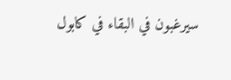سيرغبون في البقاء في كابول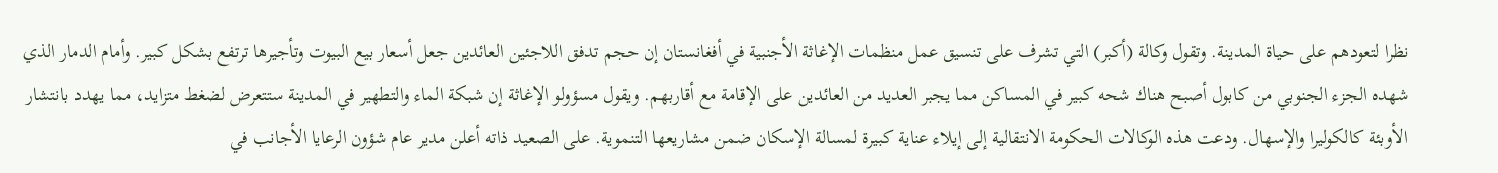نظرا لتعودهم على حياة المدينة. وتقول وكالة (أكبر) التي تشرف على تنسيق عمل منظمات الإغاثة الأجنبية في أفغانستان إن حجم تدفق اللاجئين العائدين جعل أسعار بيع البيوت وتأجيرها ترتفع بشكل كبير. وأمام الدمار الذي شهده الجزء الجنوبي من كابول أصبح هناك شحه كبير في المساكن مما يجبر العديد من العائدين على الإقامة مع أقاربهم. ويقول مسؤولو الإغاثة إن شبكة الماء والتطهير في المدينة ستتعرض لضغط متزايد، مما يهدد بانتشار الأوبئة كالكوليرا والإسهال. ودعت هذه الوكالات الحكومة الانتقالية إلى إيلاء عناية كبيرة لمسالة الإسكان ضمن مشاريعها التنموية. على الصعيد ذاته أعلن مدير عام شؤون الرعايا الأجانب في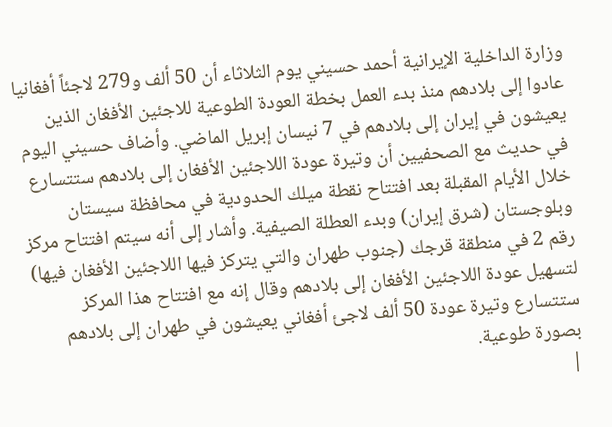وزارة الداخلية الإيرانية أحمد حسيني يوم الثلاثاء أن 50 ألف و279 لاجئاً أفغانيا عادوا إلى بلادهم منذ بدء العمل بخطة العودة الطوعية للاجئين الأفغان الذين يعيشون في إيران إلى بلادهم في 7 نيسان إبريل الماضي. وأضاف حسيني اليوم في حديث مع الصحفيين أن وتيرة عودة اللاجئين الأفغان إلى بلادهم ستتسارع خلال الأيام المقبلة بعد افتتاح نقطة ميلك الحدودية في محافظة سيستان وبلوجستان (شرق إيران) وبدء العطلة الصيفية. وأشار إلى أنه سيتم افتتاح مركز رقم 2 في منطقة قرجك (جنوب طهران والتي يتركز فيها اللاجئين الأفغان فيها) لتسهيل عودة اللاجئين الأفغان إلى بلادهم وقال إنه مع افتتاح هذا المركز ستتسارع وتيرة عودة 50 ألف لاجئ أفغاني يعيشون في طهران إلى بلادهم بصورة طوعية.
|